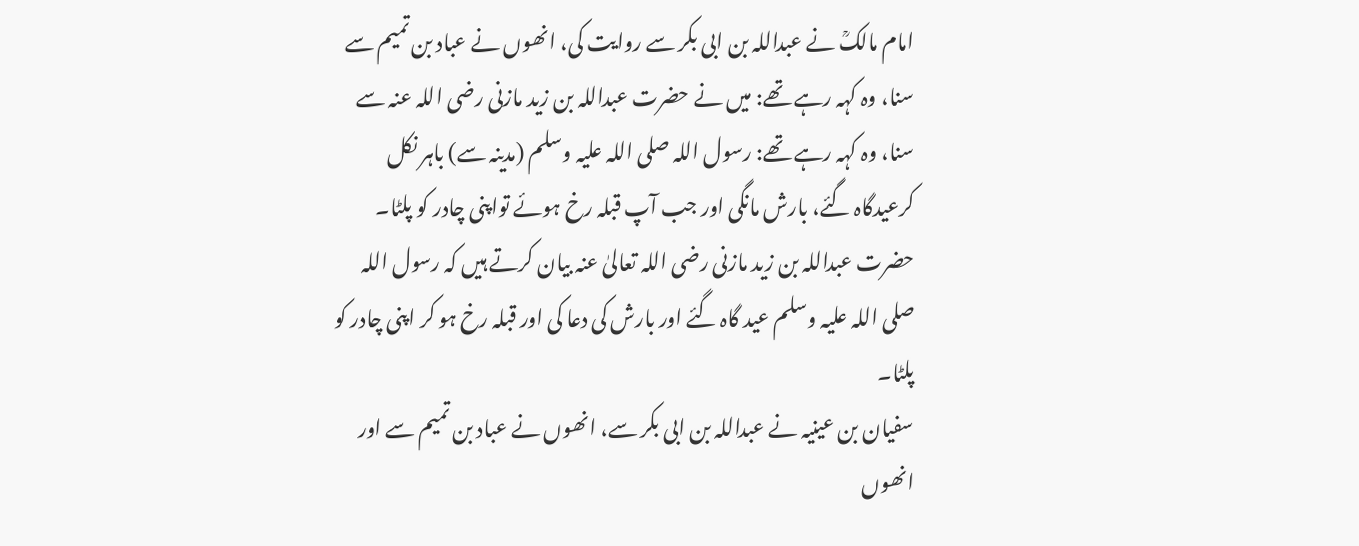امام مالکؒ نے عبداللہ بن ابی بکر سے روایت کی، انھوں نے عباد بن تمیم سے سنا، وہ کہہ رہے تھے: میں نے حضرت عبداللہ بن زید مازنی رضی اللہ عنہ سے سنا، وہ کہہ رہے تھے: رسول اللہ صلی اللہ علیہ وسلم (مدینہ سے) باہر نکل کرعیدگاہ گئے، بارش مانگی اور جب آپ قبلہ رخ ہوئے تواپنی چادر کو پلٹا۔
حضرت عبداللہ بن زید مازنی رضی اللہ تعالیٰ عنہ بیان کرتے ہیں کہ رسول اللہ صلی اللہ علیہ وسلم عید گاہ گئے اور بارش کی دعا کی اور قبلہ رخ ہو کر اپنی چادر کو پلٹا۔
سفیان بن عینیہ نے عبداللہ بن ابی بکر سے، انھوں نے عباد بن تمیم سے اور انھوں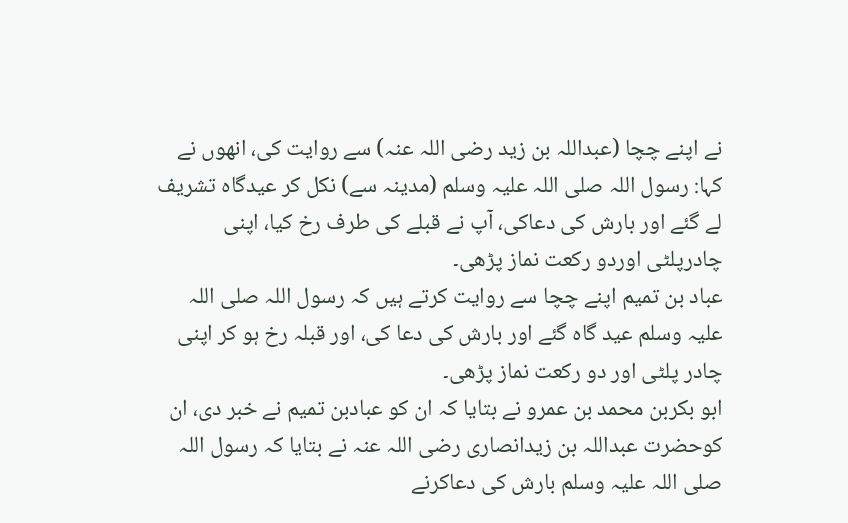نے اپنے چچا (عبداللہ بن زید رضی اللہ عنہ) سے روایت کی، انھوں نے کہا: رسول اللہ صلی اللہ علیہ وسلم (مدینہ سے) نکل کر عیدگاہ تشریف لے گئے اور بارش کی دعاکی، آپ نے قبلے کی طرف رخ کیا، اپنی چادرپلٹی اوردو رکعت نماز پڑھی۔
عباد بن تمیم اپنے چچا سے روایت کرتے ہیں کہ رسول اللہ صلی اللہ علیہ وسلم عید گاہ گئے اور بارش کی دعا کی، اور قبلہ رخ ہو کر اپنی چادر پلٹی اور دو رکعت نماز پڑھی۔
ابو بکربن محمد بن عمرو نے بتایا کہ ان کو عبادبن تمیم نے خبر دی، ان کوحضرت عبداللہ بن زیدانصاری رضی اللہ عنہ نے بتایا کہ رسول اللہ صلی اللہ علیہ وسلم بارش کی دعاکرنے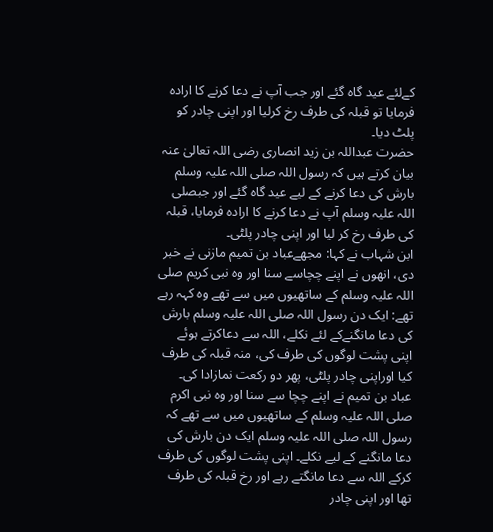کےلئے عید گاہ گئے اور جب آپ نے دعا کرنے کا ارادہ فرمایا تو قبلہ کی طرف رخ کرلیا اور اپنی چادر کو پلٹ دیا۔
حضرت عبداللہ بن زید انصاری رضی اللہ تعالیٰ عنہ بیان کرتے ہیں کہ رسول اللہ صلی اللہ علیہ وسلم بارش کی دعا کرنے کے لیے عید گاہ گئے اور جبصلی اللہ علیہ وسلم آپ نے دعا کرنے کا ارادہ فرمایا، قبلہ کی طرف رخ کر لیا اور اپنی چادر پلٹی۔
ابن شہاب نے کہا: مجھےعباد بن تمیم مازنی نے خبر دی، انھوں نے اپنے چچاسے سنا اور وہ نبی کریم صلی اللہ علیہ وسلم کے ساتھیوں میں سے تھے وہ کہہ رہے تھے: ایک دن رسول اللہ صلی اللہ علیہ وسلم بارش کی دعا مانگنےکے لئے نکلے، اللہ سے دعاکرتے ہوئے اپنی پشت لوگوں کی طرف کی، منہ قبلہ کی طرف کیا اوراپنی چادر پلٹی، پھر دو رکعت نمازادا کی۔
عباد بن تمیم نے اپنے چچا سے سنا اور وہ نبی اکرم صلی اللہ علیہ وسلم کے ساتھیوں میں سے تھے کہ رسول اللہ صلی اللہ علیہ وسلم ایک دن بارش کی دعا مانگنے کے لیے نکلے۔ اپنی پشت لوگوں کی طرف کرکے اللہ سے دعا مانگتے رہے اور رخ قبلہ کی طرف تھا اور اپنی چادر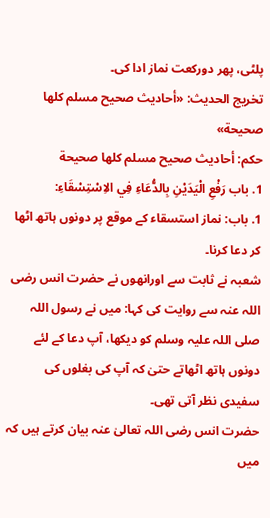پلٹی، پھر دورکعت نماز ادا کی۔
تخریج الحدیث: «أحاديث صحيح مسلم كلها صحيحة»
حكم: أحاديث صحيح مسلم كلها صحيحة
1. باب رَفْعِ الْيَدَيْنِ بِالدُّعَاءِ فِي الاِسْتِسْقَاءِ:
1. باب: نماز استسقاء کے موقع پر دونوں ہاتھ اٹھا کر دعا کرنا۔
شعبہ نے ثابت سے اورانھوں نے حضرت انس رضی اللہ عنہ سے روایت کی کہا: میں نے رسول اللہ صلی اللہ علیہ وسلم کو دیکھا، آپ دعا کے لئے دونوں ہاتھ اٹھاتے حتیٰ کہ آپ کی بغلوں کی سفیدی نظر آتی تھی۔
حضرت انس رضی اللہ تعالیٰ عنہ بیان کرتے ہیں کہ میں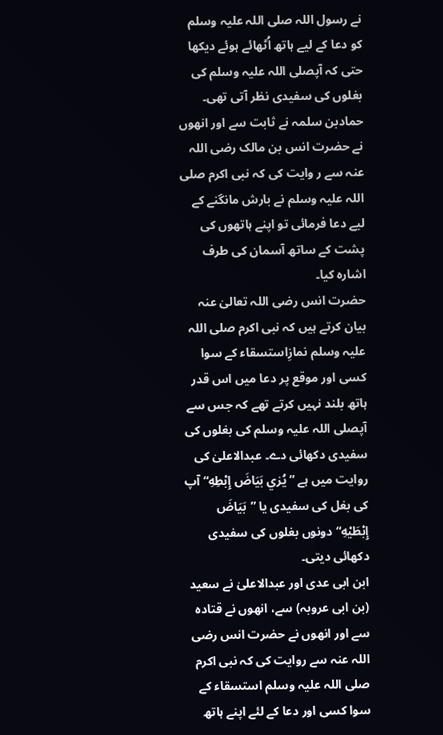نے رسول اللہ صلی اللہ علیہ وسلم کو دعا کے لیے ہاتھ اُٹھائے ہوئے دیکھا حتی کہ آپصلی اللہ علیہ وسلم کی بغلوں کی سفیدی نظر آتی تھی۔
حمادبن سلمہ نے ثابت سے اور انھوں نے حضرت انس بن مالک رضی اللہ عنہ سے ر وایت کی کہ نبی اکرم صلی اللہ علیہ وسلم نے بارش مانگنے کے لیے دعا فرمائی تو اپنے ہاتھوں کی پشت کے ساتھ آسمان کی طرف اشارہ کیا۔
حضرت انس رضی اللہ تعالیٰ عنہ بیان کرتے ہیں کہ نبی اکرم صلی اللہ علیہ وسلم نمازِاستسقاء کے سوا کسی اور موقع پر دعا میں اس قدر ہاتھ بلند نہیں کرتے تھے کہ جس سے آپصلی اللہ علیہ وسلم کی بغلوں کی سفیدی دکھائی دے۔ عبدالاعلیٰ کی روایت میں ہے ”يُرٰي بَيَاضَ إِبْطِهِ“ آپ کی بغل کی سفیدی یا ”بَيَاضَ إِبْطَيْهِ“ دونوں بغلوں کی سفیدی دکھائی دیتی۔
ابن ابی عدی اور عبدالاعلیٰ نے سعید (بن ابی عروبہ) سے، انھوں نے قتادہ سے اور انھوں نے حضرت انس رضی اللہ عنہ سے روایت کی کہ نبی اکرم صلی اللہ علیہ وسلم استسقاء کے سوا کسی اور دعا کے لئے اپنے ہاتھ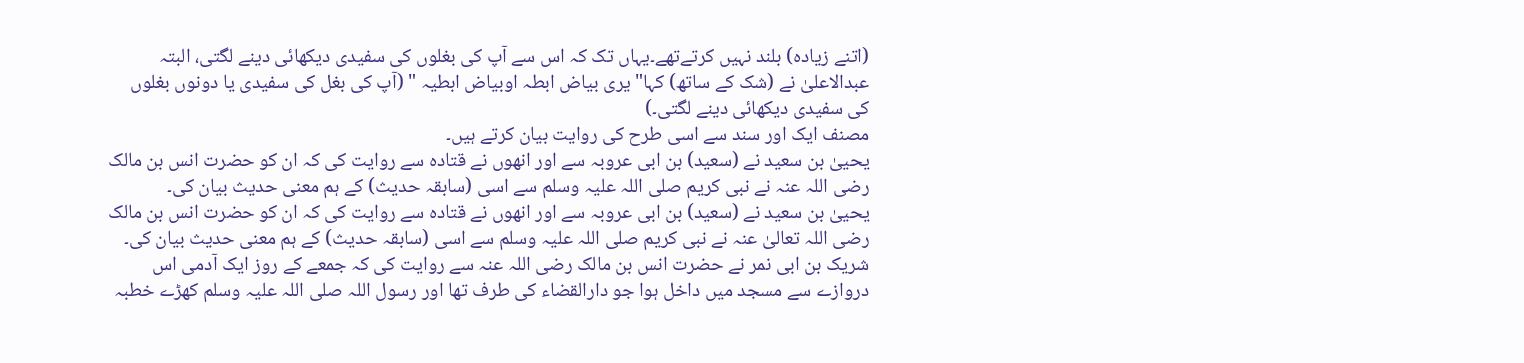(اتنے زیادہ) بلند نہیں کرتےتھے۔یہاں تک کہ اس سے آپ کی بغلوں کی سفیدی دیکھائی دینے لگتی، البتہ عبدالاعلیٰ نے (شک کے ساتھ) کہا" یری بیاض ابطہ اوبیاض ابطیہ " (آپ کی بغل کی سفیدی یا دونوں بغلوں کی سفیدی دیکھائی دینے لگتی۔)
مصنف ایک اور سند سے اسی طرح کی روایت بیان کرتے ہیں۔
یحییٰ بن سعید نے (سعید) بن ابی عروبہ سے اور انھوں نے قتادہ سے روایت کی کہ ان کو حضرت انس بن مالک رضی اللہ عنہ نے نبی کریم صلی اللہ علیہ وسلم سے اسی (سابقہ حدیث) کے ہم معنی حدیث بیان کی۔
یحییٰ بن سعید نے (سعید) بن ابی عروبہ سے اور انھوں نے قتادہ سے روایت کی کہ ان کو حضرت انس بن مالک رضی اللہ تعالیٰ عنہ نے نبی کریم صلی اللہ علیہ وسلم سے اسی (سابقہ حدیث) کے ہم معنی حدیث بیان کی۔
شریک بن ابی نمر نے حضرت انس بن مالک رضی اللہ عنہ سے روایت کی کہ جمعے کے روز ایک آدمی اس دروازے سے مسجد میں داخل ہوا جو دارالقضاء کی طرف تھا اور رسول اللہ صلی اللہ علیہ وسلم کھڑے خطبہ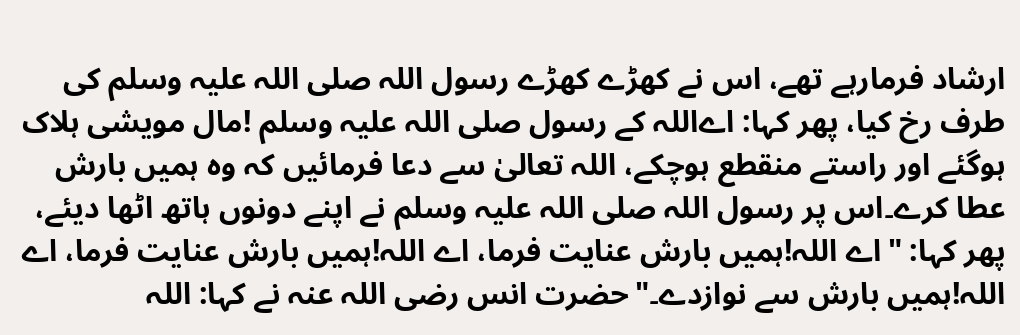ارشاد فرمارہے تھے، اس نے کھڑے کھڑے رسول اللہ صلی اللہ علیہ وسلم کی طرف رخ کیا، پھر کہا: اےاللہ کے رسول صلی اللہ علیہ وسلم !مال مویشی ہلاک ہوگئے اور راستے منقطع ہوچکے، اللہ تعالیٰ سے دعا فرمائیں کہ وہ ہمیں بارش عطا کرے۔اس پر رسول اللہ صلی اللہ علیہ وسلم نے اپنے دونوں ہاتھ اٹھا دیئے، پھر کہا: "اے اللہ!ہمیں بارش عنایت فرما، اے اللہ!ہمیں بارش عنایت فرما، اے اللہ!ہمیں بارش سے نوازدے۔"حضرت انس رضی اللہ عنہ نے کہا: اللہ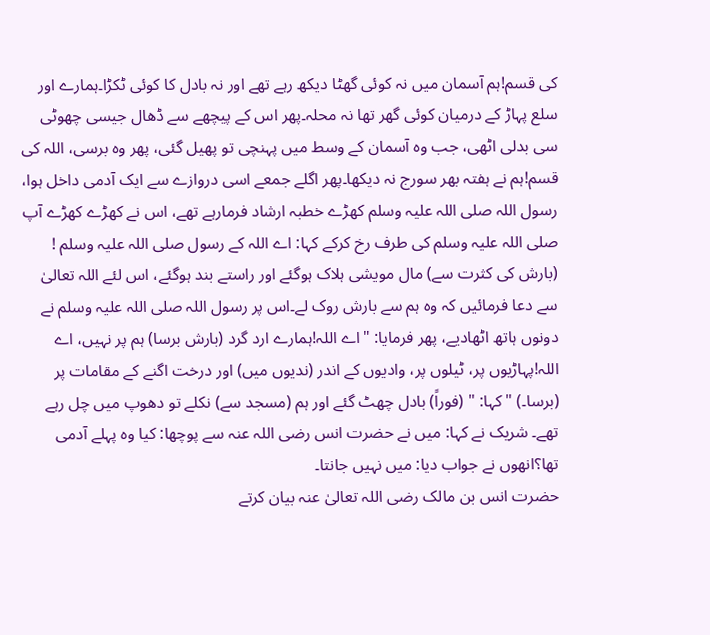کی قسم!ہم آسمان میں نہ کوئی گھٹا دیکھ رہے تھے اور نہ بادل کا کوئی ٹکڑا۔ہمارے اور سلع پہاڑ کے درمیان کوئی گھر تھا نہ محلہ۔پھر اس کے پیچھے سے ڈھال جیسی چھوٹی سی بدلی اٹھی، جب وہ آسمان کے وسط میں پہنچی تو پھیل گئی، پھر وہ برسی، اللہ کی قسم!ہم نے ہفتہ بھر سورج نہ دیکھا۔پھر اگلے جمعے اسی دروازے سے ایک آدمی داخل ہوا، رسول اللہ صلی اللہ علیہ وسلم کھڑے خطبہ ارشاد فرمارہے تھے، اس نے کھڑے کھڑے آپ صلی اللہ علیہ وسلم کی طرف رخ کرکے کہا: اے اللہ کے رسول صلی اللہ علیہ وسلم ! (بارش کی کثرت سے) مال مویشی ہلاک ہوگئے اور راستے بند ہوگئے، اس لئے اللہ تعالیٰ سے دعا فرمائیں کہ وہ ہم سے بارش روک لے۔اس پر رسول اللہ صلی اللہ علیہ وسلم نے دونوں ہاتھ اٹھادیے، پھر فرمایا: "اے اللہ!ہمارے ارد گرد (بارش برسا) ہم پر نہیں، اے اللہ!پہاڑیوں پر، ٹیلوں پر، وادیوں کے اندر (ندیوں میں) اور درخت اگنے کے مقامات پر (برسا۔) "کہا: " (فوراً) بادل چھٹ گئے اور ہم (مسجد سے) نکلے تو دھوپ میں چل رہے تھے۔ شریک نے کہا: میں نے حضرت انس رضی اللہ عنہ سے پوچھا: کیا وہ پہلے آدمی تھا؟انھوں نے جواب دیا: میں نہیں جانتا۔
حضرت انس بن مالک رضی اللہ تعالیٰ عنہ بیان کرتے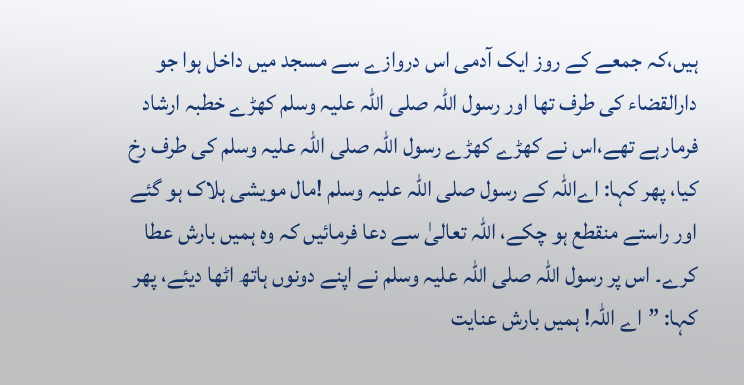ہیں،کہ جمعے کے روز ایک آدمی اس دروازے سے مسجد میں داخل ہوا جو دارالقضاء کی طرف تھا اور رسول اللہ صلی اللہ علیہ وسلم کھڑے خطبہ ارشاد فرمارہے تھے،اس نے کھڑے کھڑے رسول اللہ صلی اللہ علیہ وسلم کی طرف رخ کیا، پھر کہا: اےاللہ کے رسول صلی اللہ علیہ وسلم !مال مویشی ہلاک ہو گئے اور راستے منقطع ہو چکے، اللہ تعالیٰ سے دعا فرمائیں کہ وہ ہمیں بارش عطا کرے۔ اس پر رسول اللہ صلی اللہ علیہ وسلم نے اپنے دونوں ہاتھ اٹھا دیئے، پھر کہا: ”اے اللہ! ہمیں بارش عنایت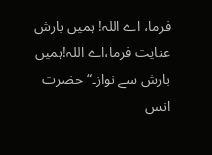فرما، اے اللہ! ہمیں بارش عنایت فرما،اے اللہ!ہمیں بارش سے نواز۔“ حضرت انس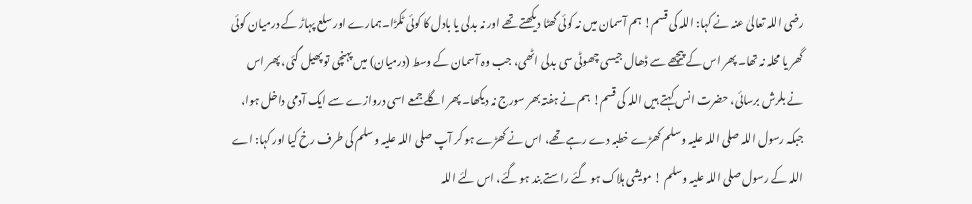رضی اللہ تعالیٰ عنہ نے کہا: اللہ کی قسم! ہم آسمان میں نہ کوئی گھٹا دیکھتے تھے اور نہ بدلی یا بادل کا کوئی ٹکڑا۔ہمارے اور سلع پہاڑ کے درمیان کوئی گھر یا محلہ نہ تھا۔ پھر اس کے پیچھے سے ڈھال جیسی چھوٹی سی بدلی اٹھی، جب وہ آسمان کے وسط (درمیان) میں پہنچی تو پھیل گئی، پھر اس نے بلرش برسائی، حضرت انس کہتے ہیں اللہ کی قسم! ہم نے ہفتہ بھر سورج نہ دیکھا۔ پھر اگلے جمعے اسی دروازے سے ایک آدمی داخل ہوا، جبکہ رسول اللہ صلی اللہ علیہ وسلم کھڑے خطبہ دے رہے تھے، اس نے کھڑے ہو کر آپ صلی اللہ علیہ وسلم کی طرف رخ کیا اور کہا: اے اللہ کے رسول صلی اللہ علیہ وسلم ! مویشی ہلاک ہو گئے راستے بند ہو گئے، اس لئے اللہ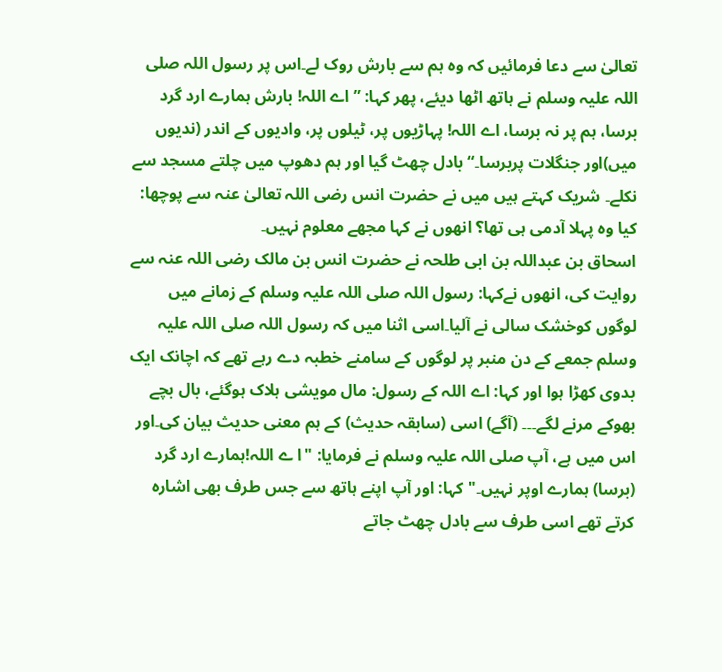تعالیٰ سے دعا فرمائیں کہ وہ ہم سے بارش روک لے۔اس پر رسول اللہ صلی اللہ علیہ وسلم نے ہاتھ اٹھا دیئے، پھر کہا: ”اے اللہ! بارش ہمارے ارد گرد برسا، ہم پر نہ برسا، اے اللہ! پہاڑیوں پر، ٹیلوں پر، وادیوں کے اندر (ندیوں میں)اور جنگلات پربرسا۔“ بادل چھٹ گیا اور ہم دھوپ میں چلتے مسجد سے نکلے۔ شریک کہتے ہیں میں نے حضرت انس رضی اللہ تعالیٰ عنہ سے پوچھا: کیا وہ پہلا آدمی ہی تھا؟ انھوں نے کہا مجھے معلوم نہیں۔
اسحاق بن عبداللہ بن ابی طلحہ نے حضرت انس بن مالک رضی اللہ عنہ سے روایت کی، انھوں نےکہا: رسول اللہ صلی اللہ علیہ وسلم کے زمانے میں لوگوں کوخشک سالی نے آلیا۔اسی اثنا میں کہ رسول اللہ صلی اللہ علیہ وسلم جمعے کے دن منبر پر لوگوں کے سامنے خطبہ دے رہے تھے کہ اچانک ایک بدوی کھڑا ہوا اور کہا: اے اللہ کے رسول: مال مویشی ہلاک ہوگئے، بال بچے بھوکے مرنے لگے۔۔۔ (آگے) اسی (سابقہ حدیث) کے ہم معنی حدیث بیان کی۔اور اس میں ہے، آپ صلی اللہ علیہ وسلم نے فرمایا: "ا ے اللہ!ہمارے ارد گرد (برسا) ہمارے اوپر نہیں۔"کہا: اور آپ اپنے ہاتھ سے جس طرف بھی اشارہ کرتے تھے اسی طرف سے بادل چھٹ جاتے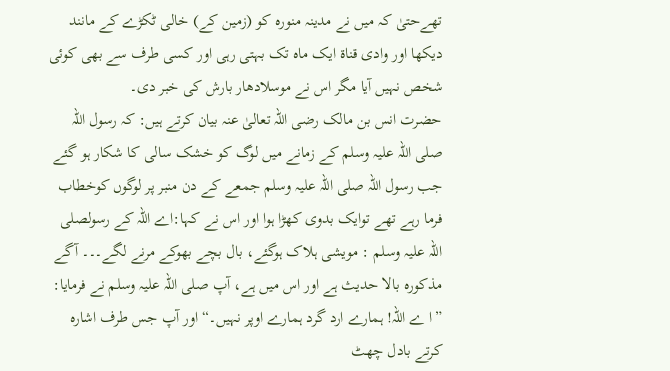تھےحتیٰ کہ میں نے مدینہ منورہ کو (زمین کے) خالی ٹکڑے کے مانند دیکھا اور وادی قناۃ ایک ماہ تک بہتی رہی اور کسی طرف سے بھی کوئی شخص نہیں آیا مگر اس نے موسلادھار بارش کی خبر دی۔
حضرت انس بن مالک رضی اللہ تعالیٰ عنہ بیان کرتے ہیں: کہ رسول اللہ صلی اللہ علیہ وسلم کے زمانے میں لوگ کو خشک سالی کا شکار ہو گئے جب رسول اللہ صلی اللہ علیہ وسلم جمعے کے دن منبر پر لوگوں کوخطاب فرما رہے تھے توایک بدوی کھڑا ہوا اور اس نے کہا:اے اللہ کے رسولصلی اللہ علیہ وسلم : مویشی ہلاک ہوگئے، بال بچے بھوکے مرنے لگے۔۔۔ آگے مذکورہ بالا حدیث ہے اور اس میں ہے، آپ صلی اللہ علیہ وسلم نے فرمایا: ”ا ے اللہ! ہمارے ارد گرد ہمارے اوپر نہیں۔“ اور آپ جس طرف اشارہ کرتے بادل چھٹ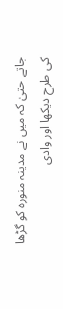جاتے حتیٰ کہ میں نے مدینہ منورہ کو گڑھا کی طرح دیکھا اور وادی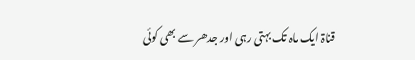قناۃ ایک ماہ تک بہتی رہی اور جدھر سے بھی کوئی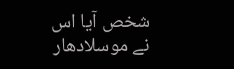شخص آیا اس نے موسلادھار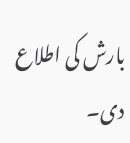بارش کی اطلاع دی۔